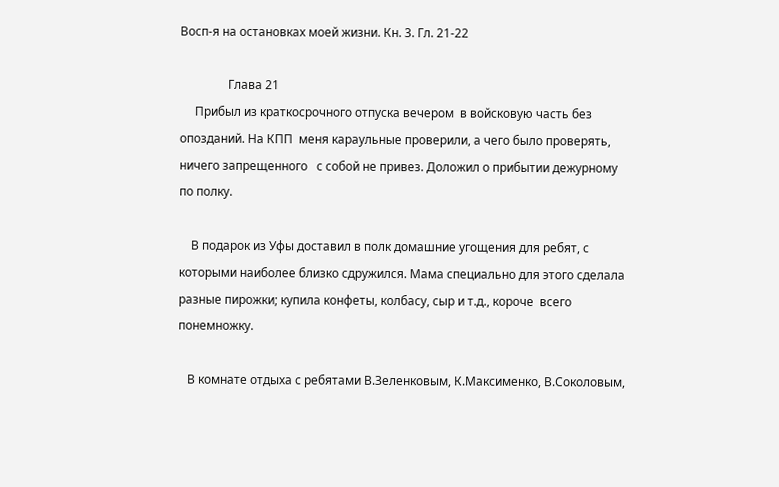Восп-я на остановках моей жизни. Кн. 3. Гл. 21-22

                Глава 21
     Прибыл из краткосрочного отпуска вечером  в войсковую часть без опозданий. На КПП  меня караульные проверили, а чего было проверять,   ничего запрещенного   с собой не привез. Доложил о прибытии дежурному по полку.

    В подарок из Уфы доставил в полк домашние угощения для ребят, с которыми наиболее близко сдружился. Мама специально для этого сделала разные пирожки; купила конфеты, колбасу, сыр и т.д., короче  всего понемножку.

   В комнате отдыха с ребятами В.Зеленковым, К.Максименко, В.Соколовым,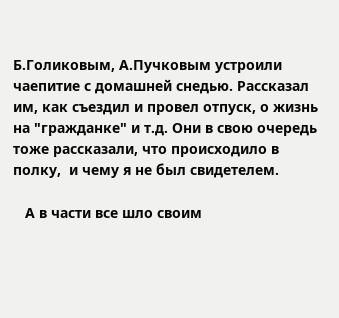Б.Голиковым, А.Пучковым устроили чаепитие с домашней снедью. Рассказал им, как съездил и провел отпуск, о жизнь на "гражданке" и т.д. Они в свою очередь тоже рассказали, что происходило в полку,  и чему я не был свидетелем.

   А в части все шло своим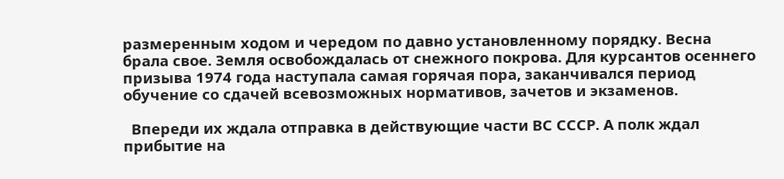размеренным ходом и чередом по давно установленному порядку. Весна брала свое. Земля освобождалась от снежного покрова. Для курсантов осеннего призыва 1974 года наступала самая горячая пора, заканчивался период обучение со сдачей всевозможных нормативов, зачетов и экзаменов.

  Впереди их ждала отправка в действующие части ВС СССР. А полк ждал прибытие на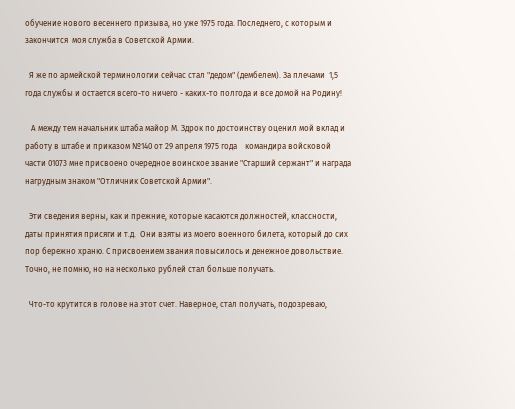обучение нового весеннего призыва, но уже 1975 года. Последнего, с которым и закончится  моя служба в Советской Армии.

  Я же по армейской терминологии сейчас стал "дедом" (дембелем). За плечами  1,5 года службы и остается всего-то ничего - каких-то полгода и все домой на Родину!

   А между тем начальник штаба майор М. Здрок по достоинству оценил мой вклад и работу в штабе и приказом №140 от 29 апреля 1975 года    командира войсковой части 01073 мне присвоено очередное воинское звание "Старший сержант" и награда нагрудным знаком "Отличник Советской Армии".

  Эти сведения верны, как и прежние, которые касаются должностей, классности, даты принятия присяги и т.д.  Они взяты из моего военного билета, который до сих пор бережно храню. С присвоением звания повысилось и денежное довольствие. Точно, не помню, но на несколько рублей стал больше получать.

  Что-то крутится в голове на этот счет. Наверное, стал получать, подозреваю,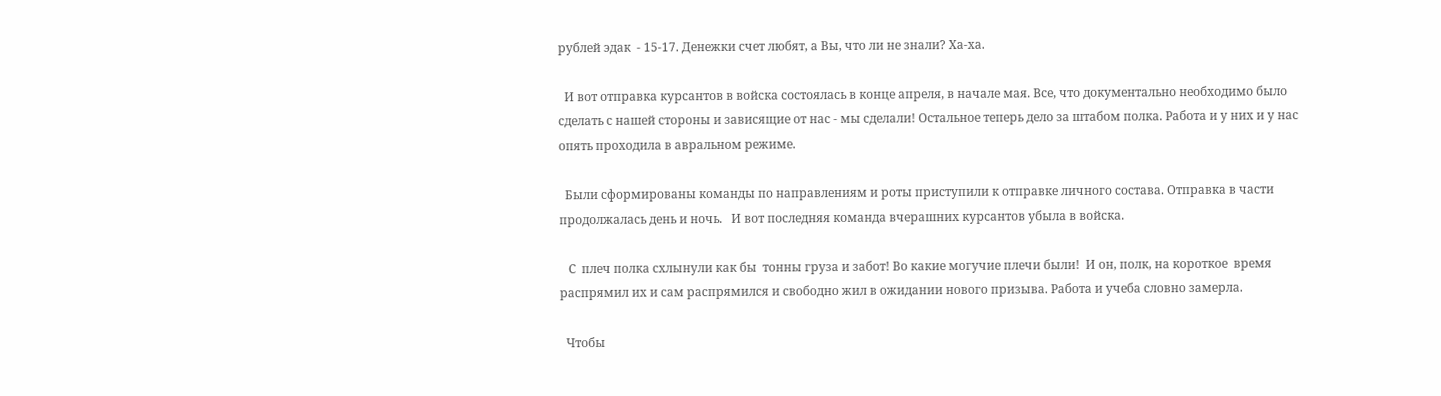рублей эдак  - 15-17. Денежки счет любят, а Вы, что ли не знали? Ха-ха.

  И вот отправка курсантов в войска состоялась в конце апреля, в начале мая. Все, что документально необходимо было сделать с нашей стороны и зависящие от нас - мы сделали! Остальное теперь дело за штабом полка. Работа и у них и у нас опять проходила в авральном режиме.

  Были сформированы команды по направлениям и роты приступили к отправке личного состава. Отправка в части  продолжалась день и ночь.   И вот последняя команда вчерашних курсантов убыла в войска.

   С  плеч полка схлынули как бы  тонны груза и забот! Во какие могучие плечи были!  И он, полк, на короткое  время распрямил их и сам распрямился и свободно жил в ожидании нового призыва. Работа и учеба словно замерла.

  Чтобы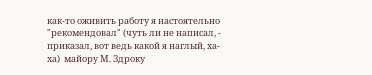как-то оживить работу я настоятельно "рекомендовал" (чуть ли не написал, - приказал, вот ведь какой я наглый, ха-ха)  майору М. Здроку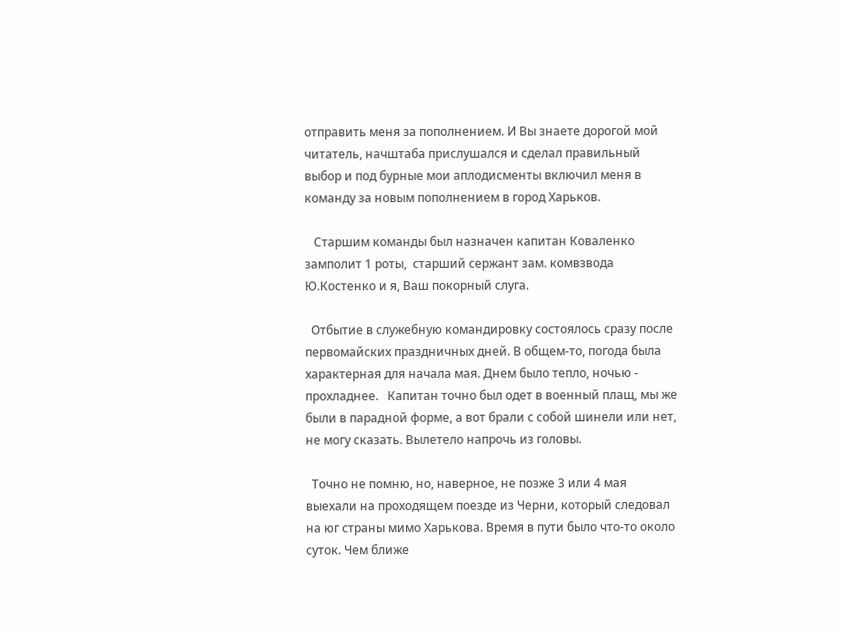отправить меня за пополнением. И Вы знаете дорогой мой читатель, начштаба прислушался и сделал правильный выбор и под бурные мои аплодисменты включил меня в команду за новым пополнением в город Харьков.

   Старшим команды был назначен капитан Коваленко замполит 1 роты,  старший сержант зам. комвзвода Ю.Костенко и я, Ваш покорный слуга.

  Отбытие в служебную командировку состоялось сразу после первомайских праздничных дней. В общем-то, погода была характерная для начала мая. Днем было тепло, ночью - прохладнее.   Капитан точно был одет в военный плащ, мы же были в парадной форме, а вот брали с собой шинели или нет, не могу сказать. Вылетело напрочь из головы.

  Точно не помню, но, наверное, не позже 3 или 4 мая выехали на проходящем поезде из Черни, который следовал  на юг страны мимо Харькова. Время в пути было что-то около суток. Чем ближе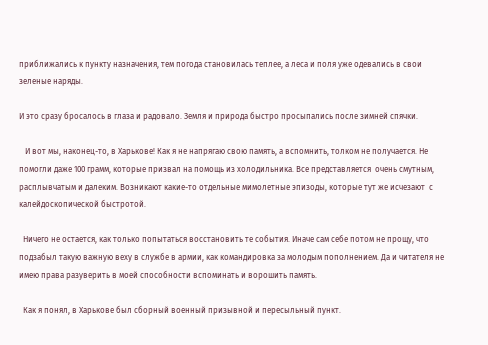приближались к пункту назначения, тем погода становилась теплее, а леса и поля уже одевались в свои  зеленые наряды.

И это сразу бросалось в глаза и радовало. Земля и природа быстро просыпались после зимней спячки.

   И вот мы, наконец-то, в Харькове! Как я не напрягаю свою память, а вспомнить, толком не получается. Не помогли даже 100 грамм, которые призвал на помощь из холодильника. Все представляется  очень смутным, расплывчатым и далеким. Возникают какие-то отдельные мимолетные эпизоды, которые тут же исчезают  с калейдоскопической быстротой.

  Ничего не остается, как только попытаться восстановить те события. Иначе сам себе потом не прощу, что подзабыл такую важную веху в службе в армии, как командировка за молодым пополнением. Да и читателя не имею права разуверить в моей способности вспоминать и ворошить память.

  Как я понял, в Харькове был сборный военный призывной и пересыльный пункт.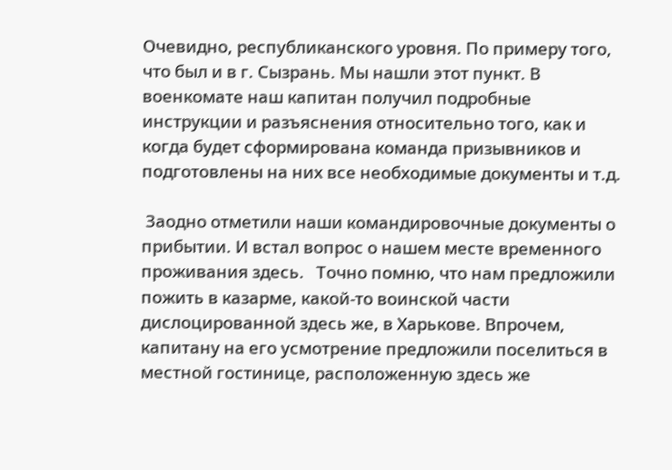Очевидно, республиканского уровня. По примеру того, что был и в г. Сызрань. Мы нашли этот пункт. В военкомате наш капитан получил подробные инструкции и разъяснения относительно того, как и когда будет сформирована команда призывников и подготовлены на них все необходимые документы и т.д.

 Заодно отметили наши командировочные документы о прибытии. И встал вопрос о нашем месте временного проживания здесь.   Точно помню, что нам предложили пожить в казарме, какой-то воинской части дислоцированной здесь же, в Харькове. Впрочем,  капитану на его усмотрение предложили поселиться в местной гостинице, расположенную здесь же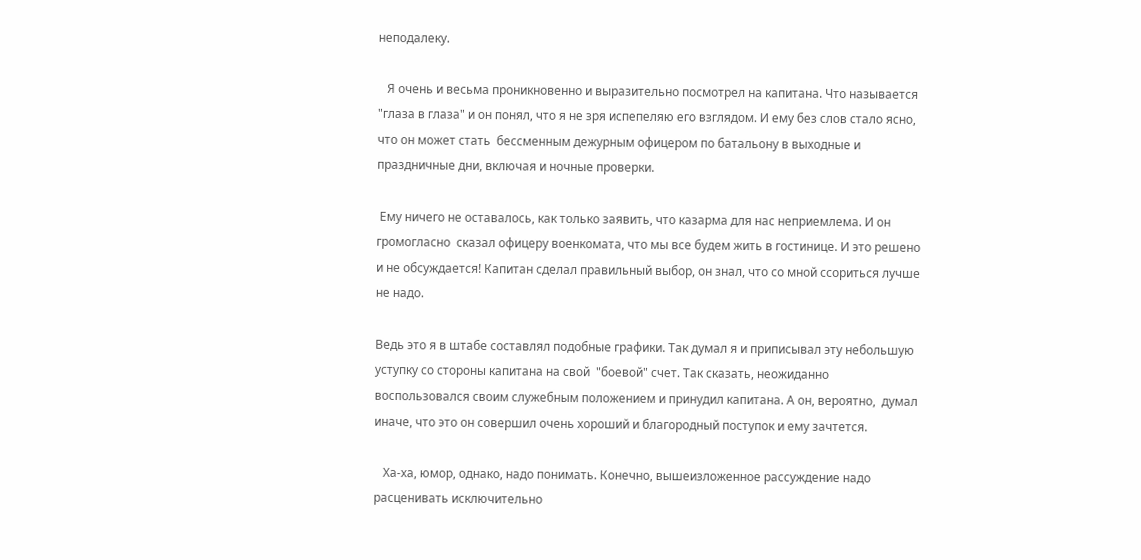неподалеку.

   Я очень и весьма проникновенно и выразительно посмотрел на капитана. Что называется "глаза в глаза" и он понял, что я не зря испепеляю его взглядом. И ему без слов стало ясно, что он может стать  бессменным дежурным офицером по батальону в выходные и праздничные дни, включая и ночные проверки.

 Ему ничего не оставалось, как только заявить, что казарма для нас неприемлема. И он громогласно  сказал офицеру военкомата, что мы все будем жить в гостинице. И это решено и не обсуждается! Капитан сделал правильный выбор, он знал, что со мной ссориться лучше не надо.

Ведь это я в штабе составлял подобные графики. Так думал я и приписывал эту небольшую уступку со стороны капитана на свой  "боевой" счет. Так сказать, неожиданно воспользовался своим служебным положением и принудил капитана. А он, вероятно,  думал иначе, что это он совершил очень хороший и благородный поступок и ему зачтется.

   Ха-ха, юмор, однако, надо понимать. Конечно, вышеизложенное рассуждение надо расценивать исключительно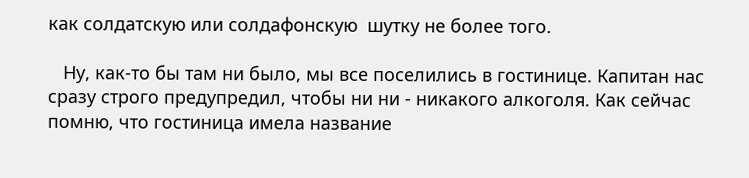как солдатскую или солдафонскую  шутку не более того.

   Ну, как-то бы там ни было, мы все поселились в гостинице. Капитан нас сразу строго предупредил, чтобы ни ни - никакого алкоголя. Как сейчас  помню, что гостиница имела название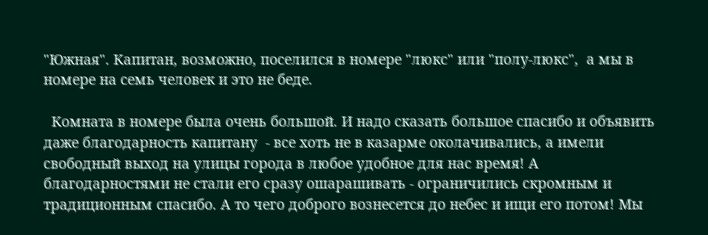"Южная". Капитан, возможно, поселился в номере "люкс" или "полу-люкс",  а мы в номере на семь человек и это не беде.

  Комната в номере была очень большой. И надо сказать большое спасибо и объявить даже благодарность капитану  - все хоть не в казарме околачивались, а имели свободный выход на улицы города в любое удобное для нас время! А благодарностями не стали его сразу ошарашивать - ограничились скромным и традиционным спасибо. А то чего доброго вознесется до небес и ищи его потом! Мы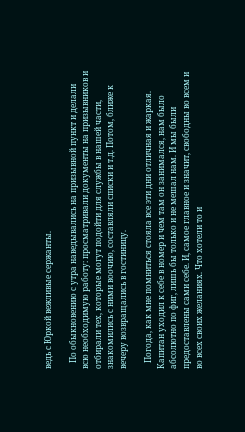ведь с Юркой вежливые сержанты.

   По обыкновению с утра наведывались на призывной пункт и делали всю необходимую работу: просматривали документы на призывников и отбирали тех, которые могут подойти для службы в нашей части, знакомились с ними воочию, составляли списки и т.д. Потом, ближе к вечеру возвращались в гостиницу.

   Погода, как мне помниться стояла все эти дни отличная и жаркая. Капитан уходил к себе в номер и чем там он занимался, нам было абсолютно по фиг, лишь бы только и не мешал нам. И мы были предоставлены сами себе. И, самое главное и значит, свободны во всем и во всех своих желаниях. Что хотели то и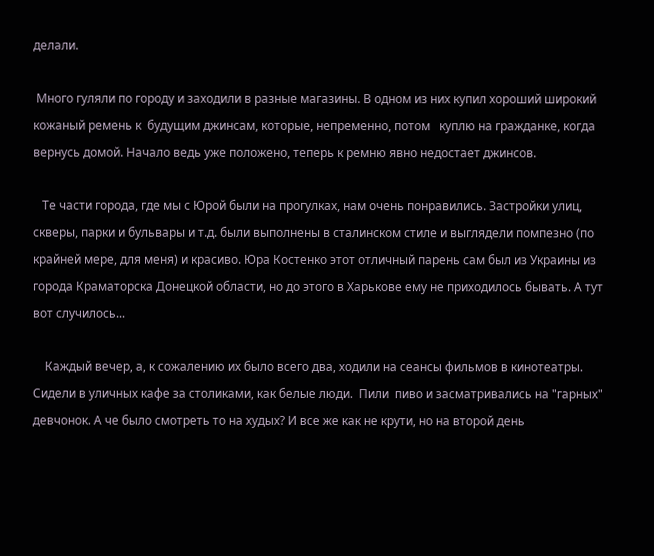делали.

 Много гуляли по городу и заходили в разные магазины. В одном из них купил хороший широкий кожаный ремень к  будущим джинсам, которые, непременно, потом   куплю на гражданке, когда вернусь домой. Начало ведь уже положено, теперь к ремню явно недостает джинсов.

   Те части города, где мы с Юрой были на прогулках, нам очень понравились. Застройки улиц, скверы, парки и бульвары и т.д. были выполнены в сталинском стиле и выглядели помпезно (по крайней мере, для меня) и красиво. Юра Костенко этот отличный парень сам был из Украины из города Краматорска Донецкой области, но до этого в Харькове ему не приходилось бывать. А тут вот случилось...

    Каждый вечер, а, к сожалению их было всего два, ходили на сеансы фильмов в кинотеатры. Сидели в уличных кафе за столиками, как белые люди.  Пили  пиво и засматривались на "гарных" девчонок. А че было смотреть то на худых? И все же как не крути, но на второй день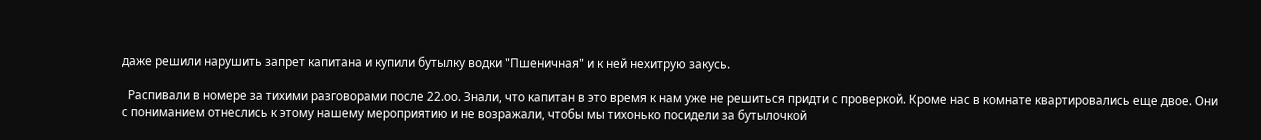даже решили нарушить запрет капитана и купили бутылку водки "Пшеничная" и к ней нехитрую закусь.

  Распивали в номере за тихими разговорами после 22.оо. Знали, что капитан в это время к нам уже не решиться придти с проверкой. Кроме нас в комнате квартировались еще двое. Они с пониманием отнеслись к этому нашему мероприятию и не возражали, чтобы мы тихонько посидели за бутылочкой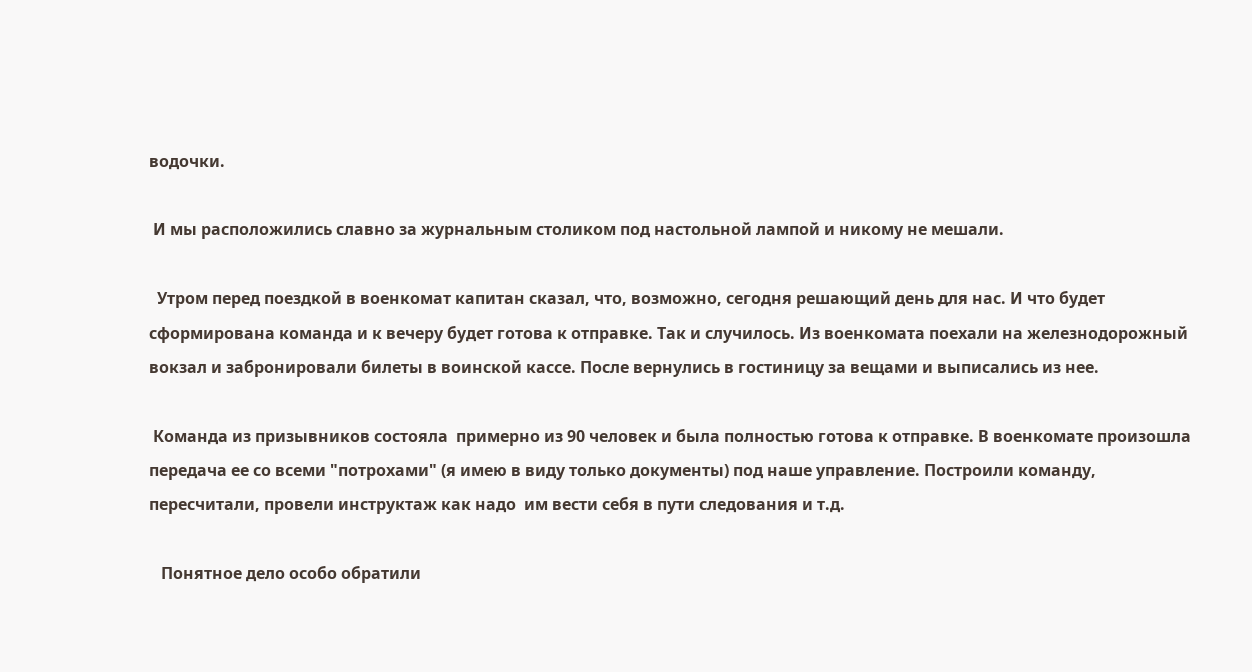водочки.

 И мы расположились славно за журнальным столиком под настольной лампой и никому не мешали.

  Утром перед поездкой в военкомат капитан сказал, что, возможно, сегодня решающий день для нас. И что будет сформирована команда и к вечеру будет готова к отправке. Так и случилось. Из военкомата поехали на железнодорожный вокзал и забронировали билеты в воинской кассе. После вернулись в гостиницу за вещами и выписались из нее.

 Команда из призывников состояла  примерно из 90 человек и была полностью готова к отправке. В военкомате произошла передача ее со всеми "потрохами" (я имею в виду только документы) под наше управление. Построили команду, пересчитали, провели инструктаж как надо  им вести себя в пути следования и т.д.

   Понятное дело особо обратили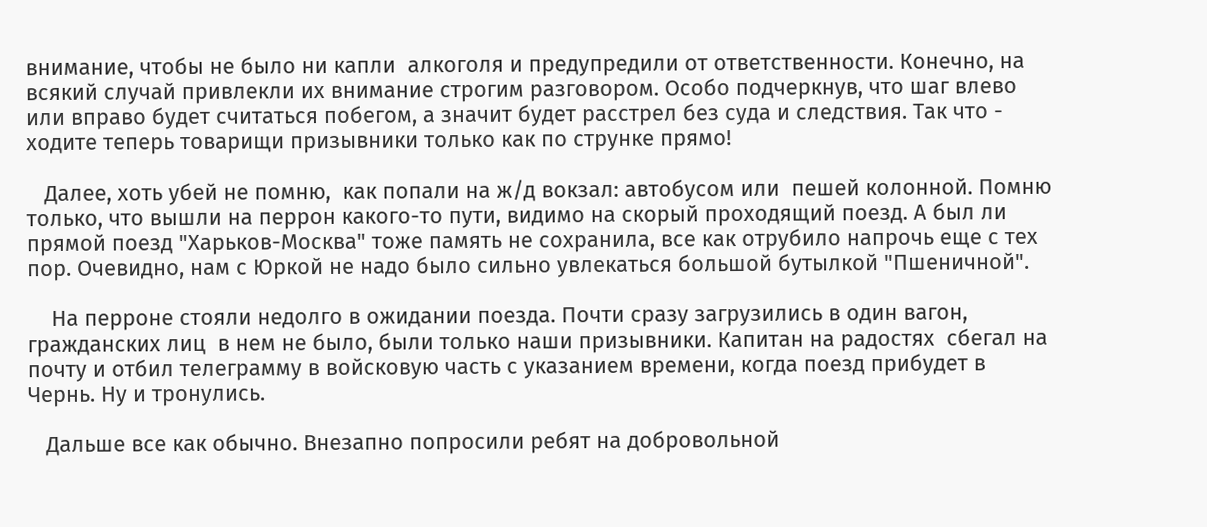внимание, чтобы не было ни капли  алкоголя и предупредили от ответственности. Конечно, на всякий случай привлекли их внимание строгим разговором. Особо подчеркнув, что шаг влево или вправо будет считаться побегом, а значит будет расстрел без суда и следствия. Так что - ходите теперь товарищи призывники только как по струнке прямо!

   Далее, хоть убей не помню,  как попали на ж/д вокзал: автобусом или  пешей колонной. Помню только, что вышли на перрон какого-то пути, видимо на скорый проходящий поезд. А был ли прямой поезд "Харьков-Москва" тоже память не сохранила, все как отрубило напрочь еще с тех пор. Очевидно, нам с Юркой не надо было сильно увлекаться большой бутылкой "Пшеничной".

    На перроне стояли недолго в ожидании поезда. Почти сразу загрузились в один вагон, гражданских лиц  в нем не было, были только наши призывники. Капитан на радостях  сбегал на почту и отбил телеграмму в войсковую часть с указанием времени, когда поезд прибудет в Чернь. Ну и тронулись.

   Дальше все как обычно. Внезапно попросили ребят на добровольной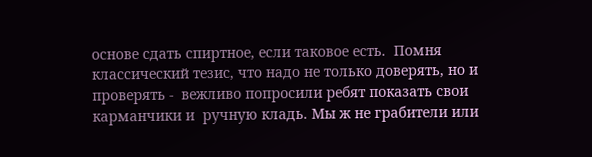основе сдать спиртное, если таковое есть.  Помня классический тезис, что надо не только доверять, но и проверять -  вежливо попросили ребят показать свои карманчики и  ручную кладь. Мы ж не грабители или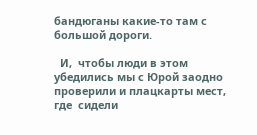бандюганы какие-то там с большой дороги.

  И,  чтобы люди в этом убедились мы с Юрой заодно  проверили и плацкарты мест, где  сидели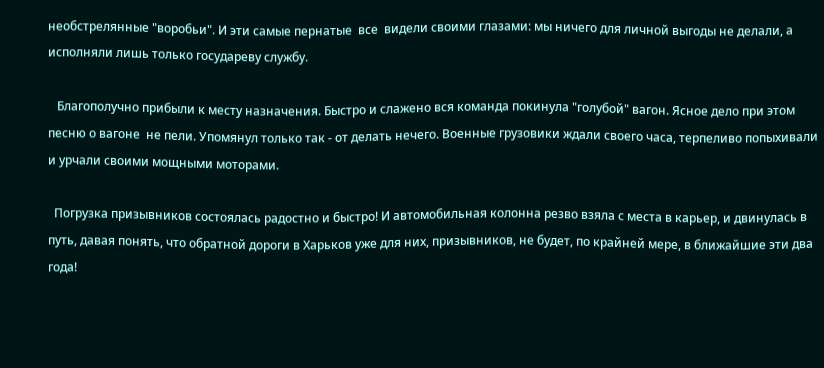необстрелянные "воробьи". И эти самые пернатые  все  видели своими глазами: мы ничего для личной выгоды не делали, а исполняли лишь только государеву службу.

   Благополучно прибыли к месту назначения. Быстро и слажено вся команда покинула "голубой" вагон. Ясное дело при этом песню о вагоне  не пели. Упомянул только так - от делать нечего. Военные грузовики ждали своего часа, терпеливо попыхивали и урчали своими мощными моторами.

  Погрузка призывников состоялась радостно и быстро! И автомобильная колонна резво взяла с места в карьер, и двинулась в путь, давая понять, что обратной дороги в Харьков уже для них, призывников, не будет, по крайней мере, в ближайшие эти два года!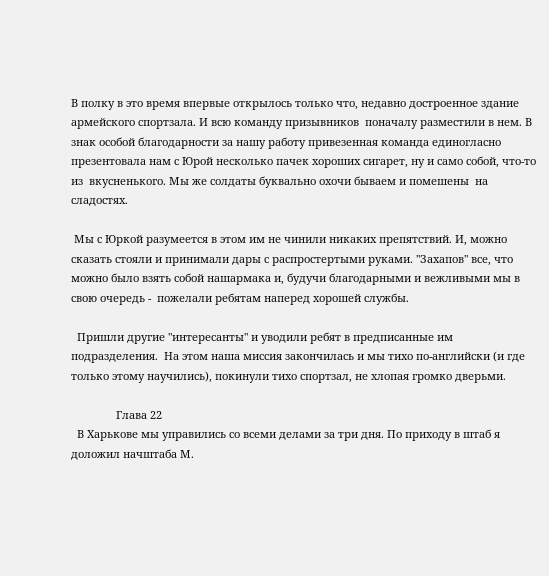В полку в это время впервые открылось только что, недавно достроенное здание армейского спортзала. И всю команду призывников  поначалу разместили в нем. В знак особой благодарности за нашу работу привезенная команда единогласно презентовала нам с Юрой несколько пачек хороших сигарет, ну и само собой, что-то из  вкусненького. Мы же солдаты буквально охочи бываем и помешены  на сладостях.

 Мы с Юркой разумеется в этом им не чинили никаких препятствий. И, можно сказать стояли и принимали дары с распростертыми руками. "Захапов" все, что можно было взять собой нашармака и, будучи благодарными и вежливыми мы в свою очередь -  пожелали ребятам наперед хорошей службы.

  Пришли другие "интересанты" и уводили ребят в предписанные им подразделения.  На этом наша миссия закончилась и мы тихо по-английски (и где только этому научились), покинули тихо спортзал, не хлопая громко дверьми.

               Глава 22
  В Харькове мы управились со всеми делами за три дня. По приходу в штаб я доложил начштаба М.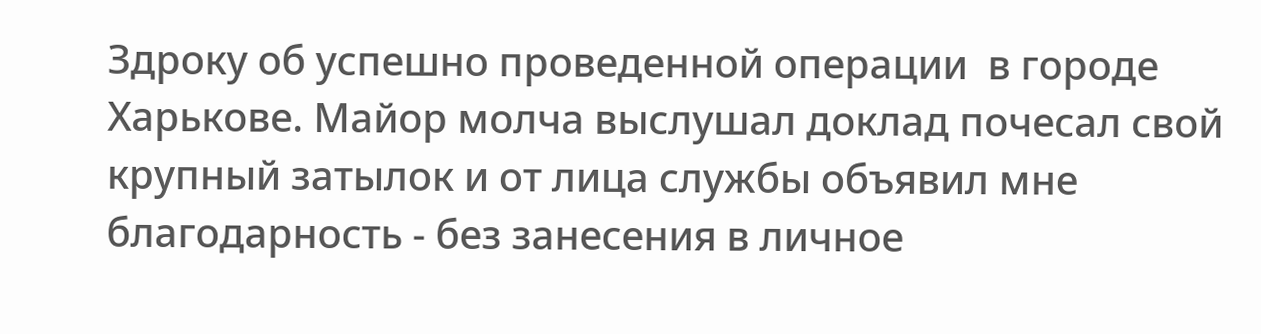Здроку об успешно проведенной операции  в городе Харькове. Майор молча выслушал доклад почесал свой крупный затылок и от лица службы объявил мне благодарность - без занесения в личное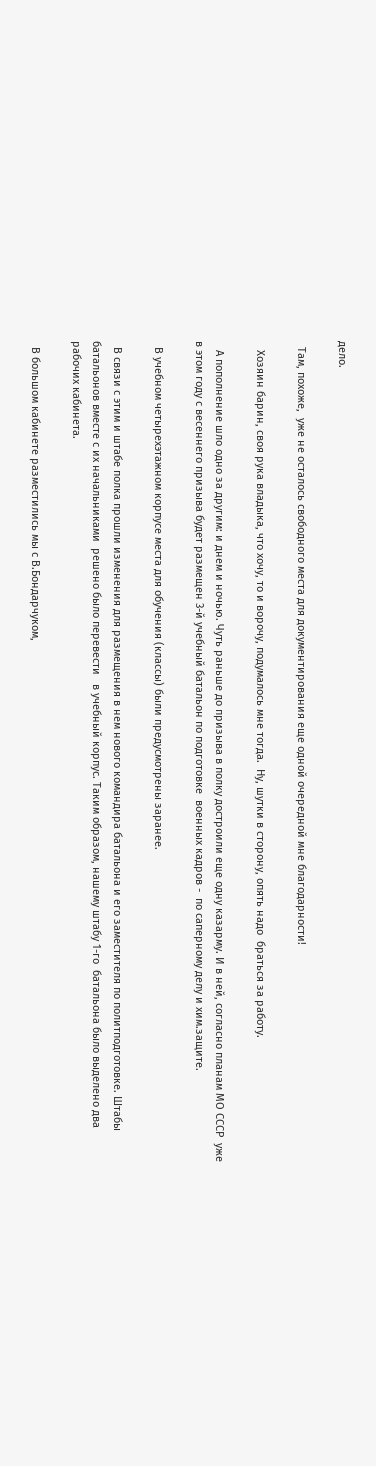дело.

  Там, похоже,  уже не осталось свободного места для документирования еще одной очередной мне благодарности!

   Хозяин барин, своя рука владыка, что хочу, то и ворочу, подумалось мне тогда.  Ну, шутки в сторону, опять надо  браться за работу.

   А пополнение шло одно за другим: и днем и ночью. Чуть раньше до призыва в полку достроили еще одну казарму. И в ней, согласно планам МО СССР  уже в этом году с весеннего призыва будет размещен 3-й учебный батальон по подготовке  военных кадров -  по саперному делу и хим.защите.

  В учебном четырехэтажном корпусе места для обучения (классы) были предусмотрены заранее.

  В связи с этим и штабе полка прошли изменения для размещения в нем нового командира батальона и его заместителя по политподготовке. Штабы батальонов вместе с их начальниками  решено было перевести   в учебный корпус. Таким образом, нашему штабу 1-го  батальона было выделено два рабочих кабинета.

  В большом кабинете разместились мы с В.Бондарчуком,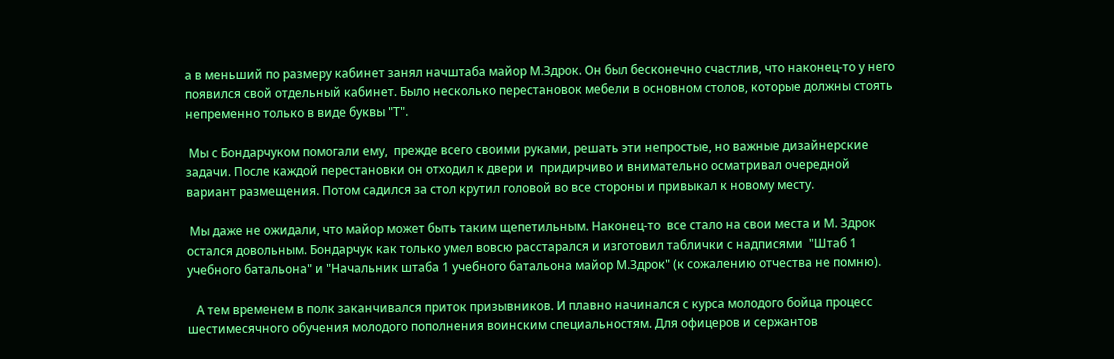а в меньший по размеру кабинет занял начштаба майор М.Здрок. Он был бесконечно счастлив, что наконец-то у него появился свой отдельный кабинет. Было несколько перестановок мебели в основном столов, которые должны стоять непременно только в виде буквы "Т".

 Мы с Бондарчуком помогали ему,  прежде всего своими руками, решать эти непростые, но важные дизайнерские задачи. После каждой перестановки он отходил к двери и  придирчиво и внимательно осматривал очередной вариант размещения. Потом садился за стол крутил головой во все стороны и привыкал к новому месту.

 Мы даже не ожидали, что майор может быть таким щепетильным. Наконец-то  все стало на свои места и М. Здрок остался довольным. Бондарчук как только умел вовсю расстарался и изготовил таблички с надписями  "Штаб 1 учебного батальона" и "Начальник штаба 1 учебного батальона майор М.Здрок" (к сожалению отчества не помню).

   А тем временем в полк заканчивался приток призывников. И плавно начинался с курса молодого бойца процесс шестимесячного обучения молодого пополнения воинским специальностям. Для офицеров и сержантов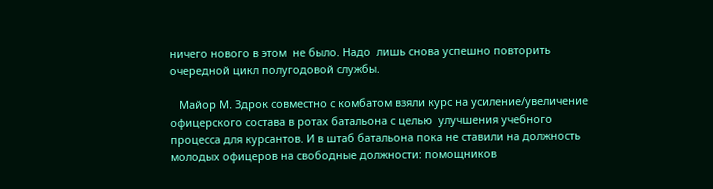ничего нового в этом  не было. Надо  лишь снова успешно повторить очередной цикл полугодовой службы.

   Майор М. Здрок совместно с комбатом взяли курс на усиление/увеличение офицерского состава в ротах батальона с целью  улучшения учебного процесса для курсантов. И в штаб батальона пока не ставили на должность молодых офицеров на свободные должности: помощников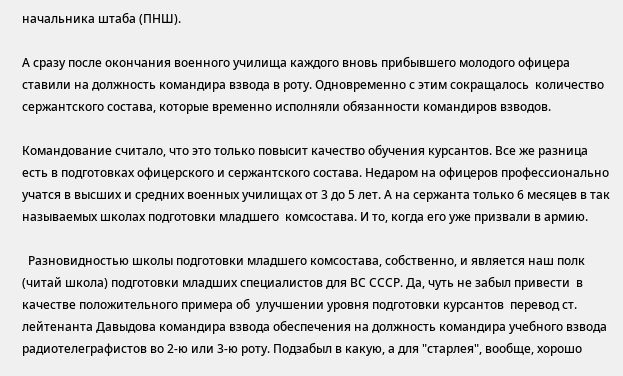начальника штаба (ПНШ).

А сразу после окончания военного училища каждого вновь прибывшего молодого офицера ставили на должность командира взвода в роту. Одновременно с этим сокращалось  количество сержантского состава, которые временно исполняли обязанности командиров взводов.

Командование считало, что это только повысит качество обучения курсантов. Все же разница есть в подготовках офицерского и сержантского состава. Недаром на офицеров профессионально учатся в высших и средних военных училищах от 3 до 5 лет. А на сержанта только 6 месяцев в так называемых школах подготовки младшего  комсостава. И то, когда его уже призвали в армию.

  Разновидностью школы подготовки младшего комсостава, собственно, и является наш полк (читай школа) подготовки младших специалистов для ВС СССР. Да, чуть не забыл привести  в качестве положительного примера об  улучшении уровня подготовки курсантов  перевод ст. лейтенанта Давыдова командира взвода обеспечения на должность командира учебного взвода радиотелеграфистов во 2-ю или 3-ю роту. Подзабыл в какую, а для "старлея", вообще, хорошо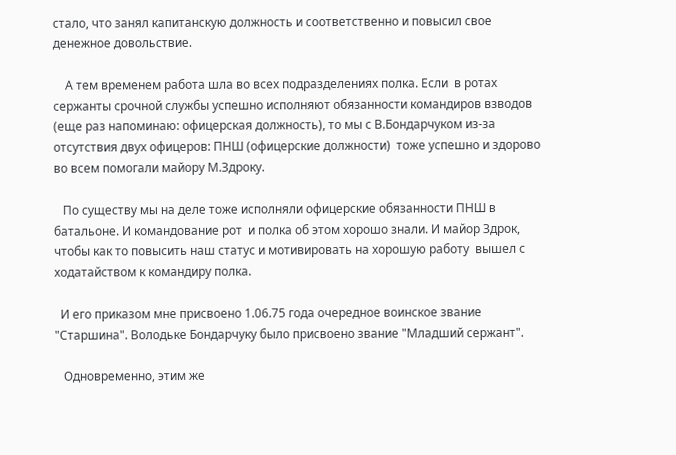стало, что занял капитанскую должность и соответственно и повысил свое денежное довольствие.

    А тем временем работа шла во всех подразделениях полка. Если  в ротах сержанты срочной службы успешно исполняют обязанности командиров взводов (еще раз напоминаю: офицерская должность), то мы с В.Бондарчуком из-за отсутствия двух офицеров: ПНШ (офицерские должности)  тоже успешно и здорово  во всем помогали майору М.Здроку.

   По существу мы на деле тоже исполняли офицерские обязанности ПНШ в батальоне. И командование рот  и полка об этом хорошо знали. И майор Здрок, чтобы как то повысить наш статус и мотивировать на хорошую работу  вышел с ходатайством к командиру полка.

  И его приказом мне присвоено 1.06.75 года очередное воинское звание "Старшина". Володьке Бондарчуку было присвоено звание "Младший сержант".

   Одновременно, этим же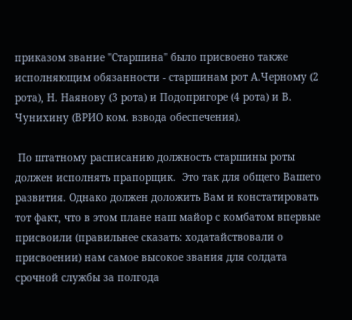приказом звание "Старшина" было присвоено также исполняющим обязанности - старшинам рот А.Черному (2 рота), Н. Наянову (3 рота) и Подопригоре (4 рота) и В. Чунихину (ВРИО ком. взвода обеспечения).

 По штатному расписанию должность старшины роты должен исполнять прапорщик.  Это так для общего Вашего развития. Однако должен доложить Вам и констатировать тот факт, что в этом плане наш майор с комбатом впервые присвоили (правильнее сказать: ходатайствовали о присвоении) нам самое высокое звания для солдата срочной службы за полгода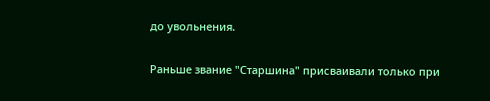до увольнения.

Раньше звание "Старшина" присваивали только при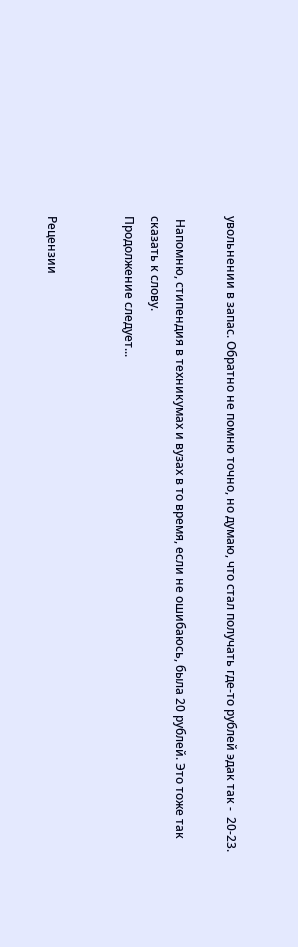увольнении в запас. Обратно не помню точно, но думаю, что стал получать где-то рублей эдак так -  20-23.

 Напомню, стипендия в техникумах и вузах в то время, если не ошибаюсь, была 20 рублей. Это тоже так сказать к слову.
Продолжение следует...


Рецензии